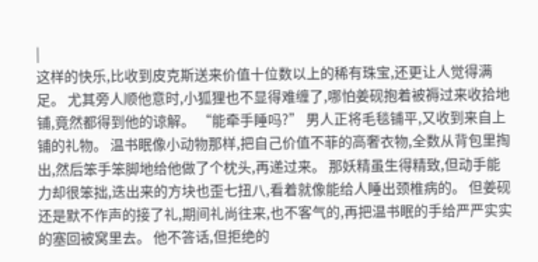|
这样的快乐,比收到皮克斯送来价值十位数以上的稀有珠宝,还更让人觉得满足。 尤其旁人顺他意时,小狐狸也不显得难缠了,哪怕姜砚抱着被褥过来收拾地铺,竟然都得到他的谅解。 “能牵手睡吗?” 男人正将毛毯铺平,又收到来自上铺的礼物。 温书眠像小动物那样,把自己价值不菲的高奢衣物,全数从背包里掏出,然后笨手笨脚地给他做了个枕头,再递过来。 那妖精虽生得精致,但动手能力却很笨拙,迭出来的方块也歪七扭八,看着就像能给人睡出颈椎病的。 但姜砚还是默不作声的接了礼,期间礼尚往来,也不客气的,再把温书眠的手给严严实实的塞回被窝里去。 他不答话,但拒绝的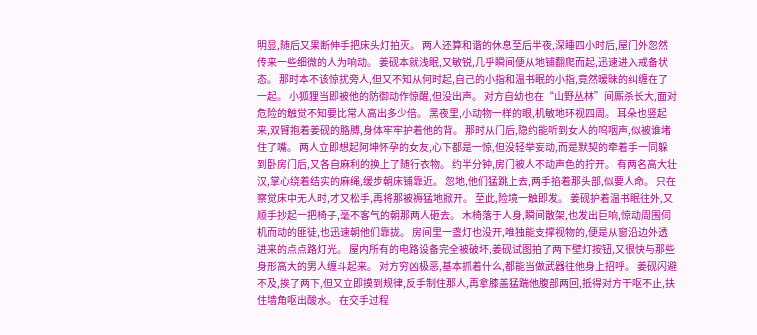明显,随后又果断伸手把床头灯拍灭。 两人还算和谐的休息至后半夜,深睡四小时后,屋门外忽然传来一些细微的人为响动。 姜砚本就浅眠,又敏锐,几乎瞬间便从地铺翻爬而起,迅速进入戒备状态。 那时本不该惊扰旁人,但又不知从何时起,自己的小指和温书眠的小指,竟然暧昧的纠缠在了一起。 小狐狸当即被他的防御动作惊醒,但没出声。 对方自幼也在“山野丛林”间厮杀长大,面对危险的触觉不知要比常人高出多少倍。 黑夜里,小动物一样的眼,机敏地环视四周。 耳朵也竖起来,双臂抱着姜砚的胳膊,身体牢牢护着他的背。 那时从门后,隐约能听到女人的呜咽声,似被谁堵住了嘴。 两人立即想起阿坤怀孕的女友,心下都是一惊,但没轻举妄动,而是默契的牵着手一同躲到卧房门后,又各自麻利的换上了随行衣物。 约半分钟,房门被人不动声色的拧开。 有两名高大壮汉,掌心绕着结实的麻绳,缓步朝床铺靠近。 忽地,他们猛跳上去,两手掐着那头部,似要人命。 只在察觉床中无人时,才又松手,再将那被褥猛地掀开。 至此,险境一触即发。 姜砚护着温书眠往外,又顺手抄起一把椅子,毫不客气的朝那两人砸去。 木椅落于人身,瞬间散架,也发出巨响,惊动周围伺机而动的匪徒,也迅速朝他们靠拢。 房间里一盏灯也没开,唯独能支撑视物的,便是从窗沿边外透进来的点点路灯光。 屋内所有的电路设备完全被破坏,姜砚试图拍了两下壁灯按钮,又很快与那些身形高大的男人缠斗起来。 对方穷凶极恶,基本抓着什么,都能当做武器往他身上招呼。 姜砚闪避不及,挨了两下,但又立即摸到规律,反手制住那人,再拿膝盖猛踹他腹部两回,抵得对方干呕不止,扶住墙角呕出酸水。 在交手过程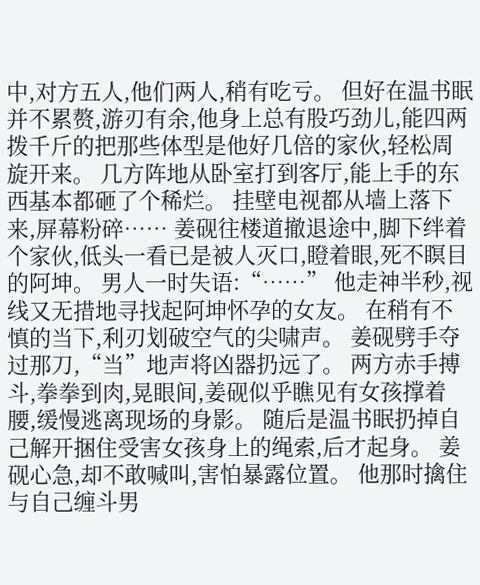中,对方五人,他们两人,稍有吃亏。 但好在温书眠并不累赘,游刃有余,他身上总有股巧劲儿,能四两拨千斤的把那些体型是他好几倍的家伙,轻松周旋开来。 几方阵地从卧室打到客厅,能上手的东西基本都砸了个稀烂。 挂壁电视都从墙上落下来,屏幕粉碎…… 姜砚往楼道撤退途中,脚下绊着个家伙,低头一看已是被人灭口,瞪着眼,死不瞑目的阿坤。 男人一时失语:“……” 他走神半秒,视线又无措地寻找起阿坤怀孕的女友。 在稍有不慎的当下,利刃划破空气的尖啸声。 姜砚劈手夺过那刀,“当”地声将凶器扔远了。 两方赤手搏斗,拳拳到肉,晃眼间,姜砚似乎瞧见有女孩撑着腰,缓慢逃离现场的身影。 随后是温书眠扔掉自己解开捆住受害女孩身上的绳索,后才起身。 姜砚心急,却不敢喊叫,害怕暴露位置。 他那时擒住与自己缠斗男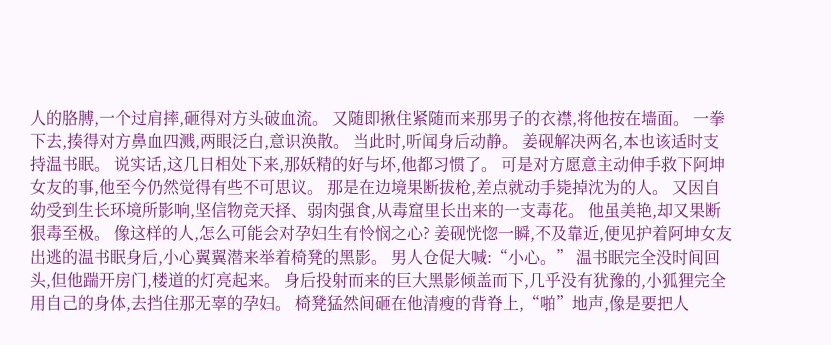人的胳膊,一个过肩摔,砸得对方头破血流。 又随即揪住紧随而来那男子的衣襟,将他按在墙面。 一拳下去,揍得对方鼻血四溅,两眼泛白,意识涣散。 当此时,听闻身后动静。 姜砚解决两名,本也该适时支持温书眠。 说实话,这几日相处下来,那妖精的好与坏,他都习惯了。 可是对方愿意主动伸手救下阿坤女友的事,他至今仍然觉得有些不可思议。 那是在边境果断拔枪,差点就动手毙掉沈为的人。 又因自幼受到生长环境所影响,坚信物竞天择、弱肉强食,从毒窟里长出来的一支毒花。 他虽美艳,却又果断狠毒至极。 像这样的人,怎么可能会对孕妇生有怜悯之心? 姜砚恍惚一瞬,不及靠近,便见护着阿坤女友出逃的温书眠身后,小心翼翼潜来举着椅凳的黑影。 男人仓促大喊:“小心。” 温书眠完全没时间回头,但他踹开房门,楼道的灯亮起来。 身后投射而来的巨大黑影倾盖而下,几乎没有犹豫的,小狐狸完全用自己的身体,去挡住那无辜的孕妇。 椅凳猛然间砸在他清瘦的背脊上,“啪”地声,像是要把人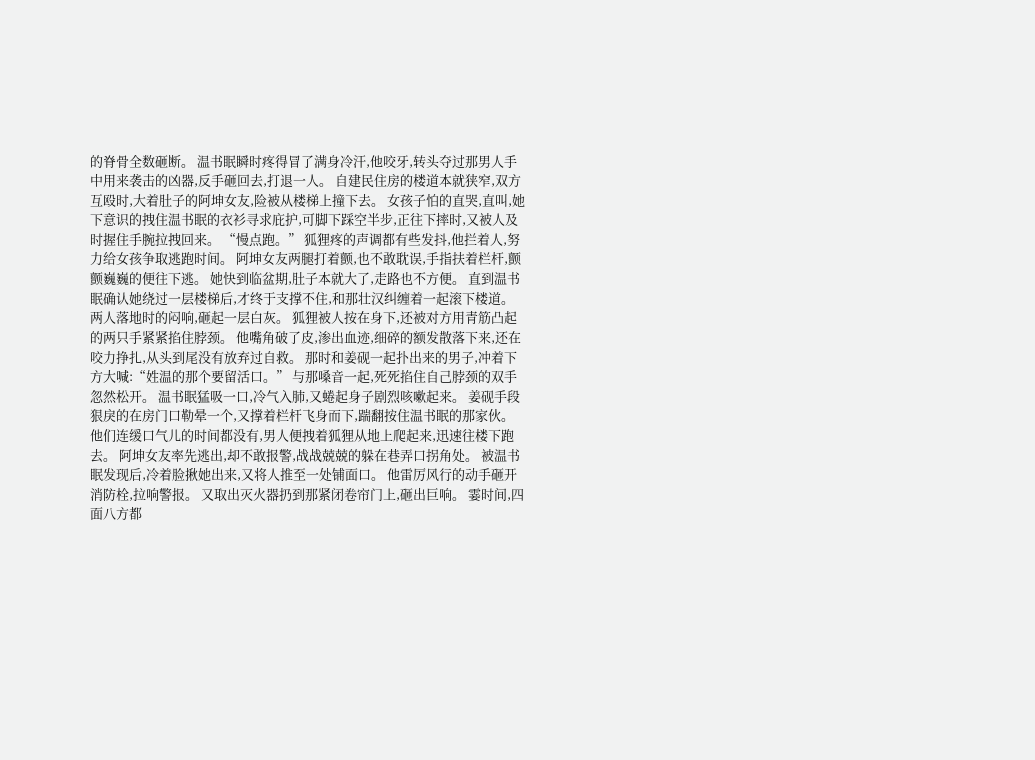的脊骨全数砸断。 温书眠瞬时疼得冒了满身冷汗,他咬牙,转头夺过那男人手中用来袭击的凶器,反手砸回去,打退一人。 自建民住房的楼道本就狭窄,双方互殴时,大着肚子的阿坤女友,险被从楼梯上撞下去。 女孩子怕的直哭,直叫,她下意识的拽住温书眠的衣衫寻求庇护,可脚下踩空半步,正往下摔时,又被人及时握住手腕拉拽回来。 “慢点跑。” 狐狸疼的声调都有些发抖,他拦着人,努力给女孩争取逃跑时间。 阿坤女友两腿打着颤,也不敢耽误,手指扶着栏杆,颤颤巍巍的便往下逃。 她快到临盆期,肚子本就大了,走路也不方便。 直到温书眠确认她绕过一层楼梯后,才终于支撑不住,和那壮汉纠缠着一起滚下楼道。 两人落地时的闷响,砸起一层白灰。 狐狸被人按在身下,还被对方用青筋凸起的两只手紧紧掐住脖颈。 他嘴角破了皮,渗出血迹,细碎的额发散落下来,还在咬力挣扎,从头到尾没有放弃过自救。 那时和姜砚一起扑出来的男子,冲着下方大喊:“姓温的那个要留活口。” 与那嗓音一起,死死掐住自己脖颈的双手忽然松开。 温书眠猛吸一口,冷气入肺,又蜷起身子剧烈咳嗽起来。 姜砚手段狠戾的在房门口勒晕一个,又撑着栏杆飞身而下,踹翻按住温书眠的那家伙。 他们连缓口气儿的时间都没有,男人便拽着狐狸从地上爬起来,迅速往楼下跑去。 阿坤女友率先逃出,却不敢报警,战战兢兢的躲在巷弄口拐角处。 被温书眠发现后,冷着脸揪她出来,又将人推至一处铺面口。 他雷厉风行的动手砸开消防栓,拉响警报。 又取出灭火器扔到那紧闭卷帘门上,砸出巨响。 霎时间,四面八方都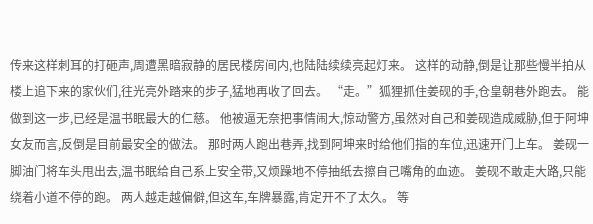传来这样刺耳的打砸声,周遭黑暗寂静的居民楼房间内,也陆陆续续亮起灯来。 这样的动静,倒是让那些慢半拍从楼上追下来的家伙们,往光亮外踏来的步子,猛地再收了回去。 “走。”狐狸抓住姜砚的手,仓皇朝巷外跑去。 能做到这一步,已经是温书眠最大的仁慈。 他被逼无奈把事情闹大,惊动警方,虽然对自己和姜砚造成威胁,但于阿坤女友而言,反倒是目前最安全的做法。 那时两人跑出巷弄,找到阿坤来时给他们指的车位,迅速开门上车。 姜砚一脚油门将车头甩出去,温书眠给自己系上安全带,又烦躁地不停抽纸去擦自己嘴角的血迹。 姜砚不敢走大路,只能绕着小道不停的跑。 两人越走越偏僻,但这车,车牌暴露,肯定开不了太久。 等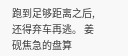跑到足够距离之后,还得弃车再逃。 姜砚焦急的盘算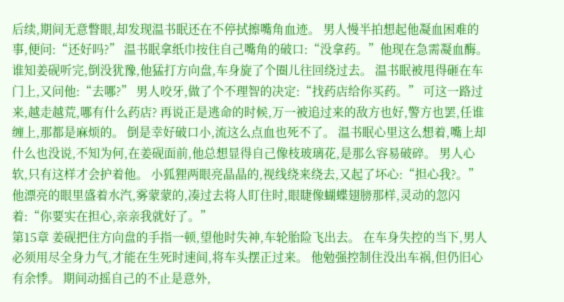后续,期间无意瞥眼,却发现温书眠还在不停拭擦嘴角血迹。 男人慢半拍想起他凝血困难的事,便问:“还好吗?” 温书眠拿纸巾按住自己嘴角的破口:“没拿药。”他现在急需凝血酶。 谁知姜砚听完,倒没犹豫,他猛打方向盘,车身旋了个圈儿往回绕过去。 温书眠被甩得砸在车门上,又问他:“去哪?” 男人咬牙,做了个不理智的决定:“找药店给你买药。” 可这一路过来,越走越荒,哪有什么药店? 再说正是逃命的时候,万一被追过来的敌方也好,警方也罢,任谁缠上,那都是麻烦的。 倒是幸好破口小,流这么点血也死不了。 温书眠心里这么想着,嘴上却什么也没说,不知为何,在姜砚面前,他总想显得自己像枝玻璃花,是那么容易破碎。 男人心软,只有这样才会护着他。 小狐狸两眼亮晶晶的,视线绕来绕去,又起了坏心:“担心我?。” 他漂亮的眼里盛着水汽,雾蒙蒙的,凑过去将人盯住时,眼睫像蝴蝶翅膀那样,灵动的忽闪着:“你要实在担心,亲亲我就好了。”
第15章 姜砚把住方向盘的手指一顿,望他时失神,车轮胎险飞出去。 在车身失控的当下,男人必须用尽全身力气,才能在生死时速间,将车头摆正过来。 他勉强控制住没出车祸,但仍旧心有余悸。 期间动摇自己的不止是意外,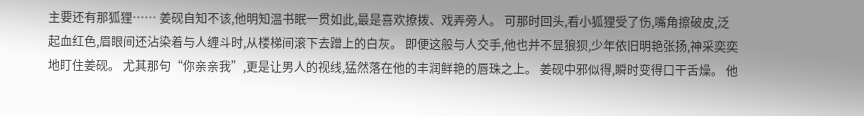主要还有那狐狸…… 姜砚自知不该,他明知温书眠一贯如此,最是喜欢撩拨、戏弄旁人。 可那时回头,看小狐狸受了伤,嘴角擦破皮,泛起血红色,眉眼间还沾染着与人缠斗时,从楼梯间滚下去蹭上的白灰。 即便这般与人交手,他也并不显狼狈,少年依旧明艳张扬,神采奕奕地盯住姜砚。 尤其那句“你亲亲我”,更是让男人的视线,猛然落在他的丰润鲜艳的唇珠之上。 姜砚中邪似得,瞬时变得口干舌燥。 他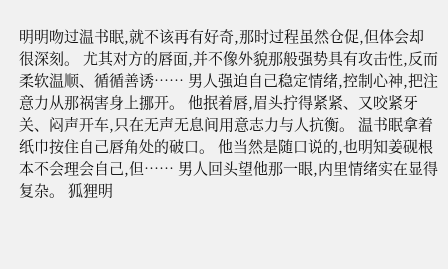明明吻过温书眠,就不该再有好奇,那时过程虽然仓促,但体会却很深刻。 尤其对方的唇面,并不像外貌那般强势具有攻击性,反而柔软温顺、循循善诱…… 男人强迫自己稳定情绪,控制心神,把注意力从那祸害身上挪开。 他抿着唇,眉头拧得紧紧、又咬紧牙关、闷声开车,只在无声无息间用意志力与人抗衡。 温书眠拿着纸巾按住自己唇角处的破口。 他当然是随口说的,也明知姜砚根本不会理会自己,但…… 男人回头望他那一眼,内里情绪实在显得复杂。 狐狸明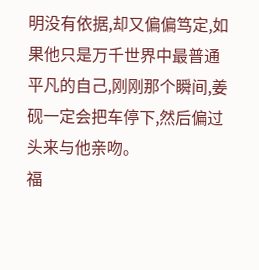明没有依据,却又偏偏笃定,如果他只是万千世界中最普通平凡的自己,刚刚那个瞬间,姜砚一定会把车停下,然后偏过头来与他亲吻。
福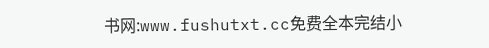书网:www.fushutxt.cc免费全本完结小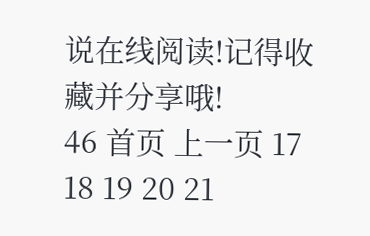说在线阅读!记得收藏并分享哦!
46 首页 上一页 17 18 19 20 21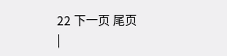22 下一页 尾页
|